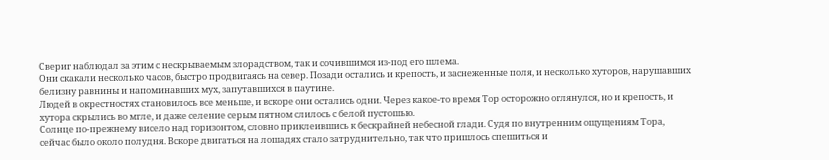Свериг наблюдал за этим с нескрываемым злорадством, так и сочившимся из-под его шлема.
Они скакали несколько часов, быстро продвигаясь на север. Позади остались и крепость, и заснеженные поля, и несколько хуторов, нарушавших белизну равнины и напоминавших мух, запутавшихся в паутине.
Людей в окрестностях становилось все меньше, и вскоре они остались одни. Через какое-то время Тор осторожно оглянулся, но и крепость, и хутора скрылись во мгле, и даже селение серым пятном слилось с белой пустошью.
Солнце по-прежнему висело над горизонтом, словно приклеившись к бескрайней небесной глади. Судя по внутренним ощущениям Тора, сейчас было около полудня. Вскоре двигаться на лошадях стало затруднительно, так что пришлось спешиться и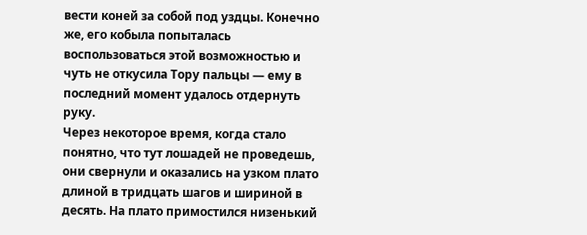вести коней за собой под уздцы. Конечно же, его кобыла попыталась воспользоваться этой возможностью и чуть не откусила Тору пальцы — ему в последний момент удалось отдернуть руку.
Через некоторое время, когда стало понятно, что тут лошадей не проведешь, они свернули и оказались на узком плато длиной в тридцать шагов и шириной в десять. На плато примостился низенький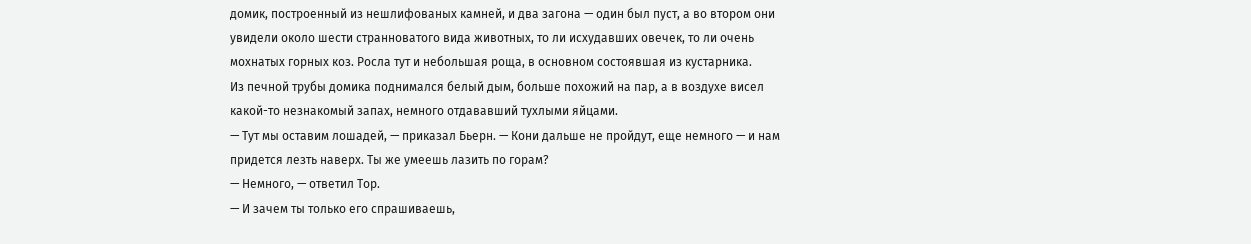домик, построенный из нешлифованых камней, и два загона — один был пуст, а во втором они увидели около шести странноватого вида животных, то ли исхудавших овечек, то ли очень мохнатых горных коз. Росла тут и небольшая роща, в основном состоявшая из кустарника.
Из печной трубы домика поднимался белый дым, больше похожий на пар, а в воздухе висел какой-то незнакомый запах, немного отдававший тухлыми яйцами.
— Тут мы оставим лошадей, — приказал Бьерн. — Кони дальше не пройдут, еще немного — и нам придется лезть наверх. Ты же умеешь лазить по горам?
— Немного, — ответил Тор.
— И зачем ты только его спрашиваешь,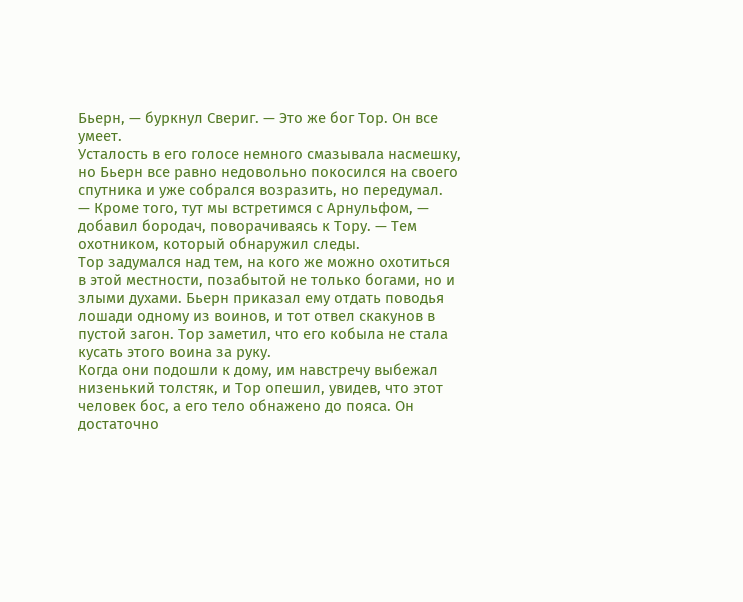Бьерн, — буркнул Свериг. — Это же бог Тор. Он все умеет.
Усталость в его голосе немного смазывала насмешку, но Бьерн все равно недовольно покосился на своего спутника и уже собрался возразить, но передумал.
— Кроме того, тут мы встретимся с Арнульфом, — добавил бородач, поворачиваясь к Тору. — Тем охотником, который обнаружил следы.
Тор задумался над тем, на кого же можно охотиться в этой местности, позабытой не только богами, но и злыми духами. Бьерн приказал ему отдать поводья лошади одному из воинов, и тот отвел скакунов в пустой загон. Тор заметил, что его кобыла не стала кусать этого воина за руку.
Когда они подошли к дому, им навстречу выбежал низенький толстяк, и Тор опешил, увидев, что этот человек бос, а его тело обнажено до пояса. Он достаточно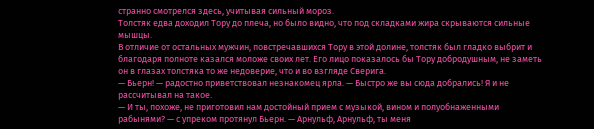странно смотрелся здесь, учитывая сильный мороз.
Толстяк едва доходил Тору до плеча, но было видно, что под складками жира скрываются сильные мышцы.
В отличие от остальных мужчин, повстречавшихся Тору в этой долине, толстяк был гладко выбрит и благодаря полноте казался моложе своих лет. Его лицо показалось бы Тору добродушным, не заметь он в глазах толстяка то же недоверие, что и во взгляде Сверига.
— Бьерн! — радостно приветствовал незнакомец ярла. — Быстро же вы сюда добрались! Я и не рассчитывал на такое.
— И ты, похоже, не приготовил нам достойный прием с музыкой, вином и полуобнаженными рабынями? — с упреком протянул Бьерн. — Арнульф, Арнульф, ты меня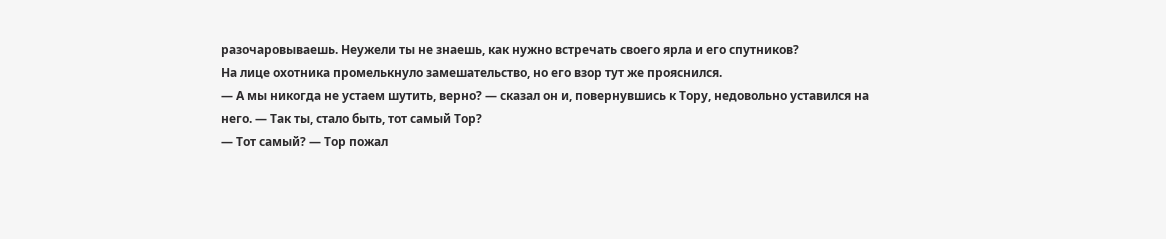разочаровываешь. Неужели ты не знаешь, как нужно встречать своего ярла и его спутников?
На лице охотника промелькнуло замешательство, но его взор тут же прояснился.
— А мы никогда не устаем шутить, верно? — сказал он и, повернувшись к Тору, недовольно уставился на него. — Так ты, стало быть, тот самый Тор?
— Тот самый? — Тор пожал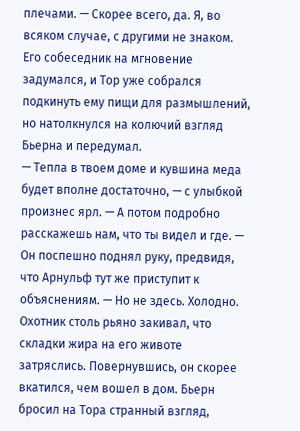плечами. — Скорее всего, да. Я, во всяком случае, с другими не знаком.
Его собеседник на мгновение задумался, и Тор уже собрался подкинуть ему пищи для размышлений, но натолкнулся на колючий взгляд Бьерна и передумал.
— Тепла в твоем доме и кувшина меда будет вполне достаточно, — с улыбкой произнес ярл. — А потом подробно расскажешь нам, что ты видел и где. — Он поспешно поднял руку, предвидя, что Арнульф тут же приступит к объяснениям. — Но не здесь. Холодно.
Охотник столь рьяно закивал, что складки жира на его животе затряслись. Повернувшись, он скорее вкатился, чем вошел в дом. Бьерн бросил на Тора странный взгляд,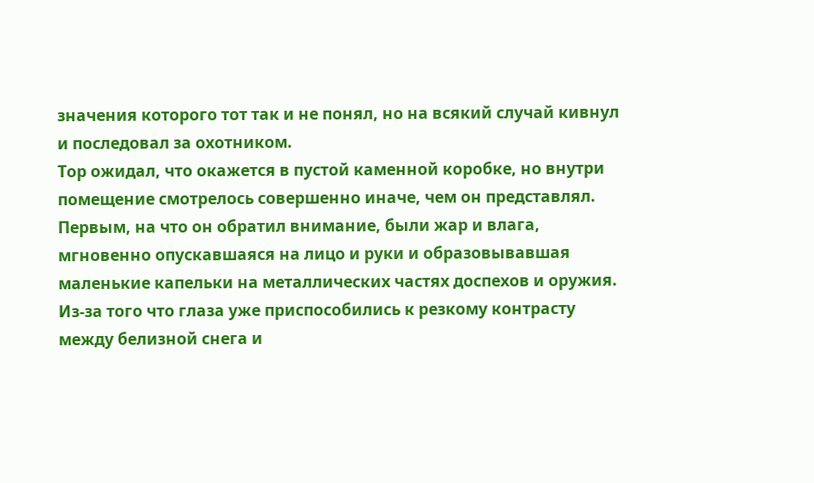значения которого тот так и не понял, но на всякий случай кивнул и последовал за охотником.
Тор ожидал, что окажется в пустой каменной коробке, но внутри помещение смотрелось совершенно иначе, чем он представлял. Первым, на что он обратил внимание, были жар и влага, мгновенно опускавшаяся на лицо и руки и образовывавшая маленькие капельки на металлических частях доспехов и оружия. Из-за того что глаза уже приспособились к резкому контрасту между белизной снега и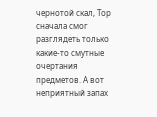чернотой скал, Тор сначала смог разглядеть только какие-то смутные очертания предметов. А вот неприятный запах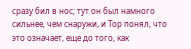сразу бил в нос; тут он был намного сильнее, чем снаружи, и Тор понял, что это означает, еще до того, как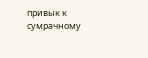привык к сумрачному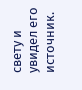свету и увидел его источник.